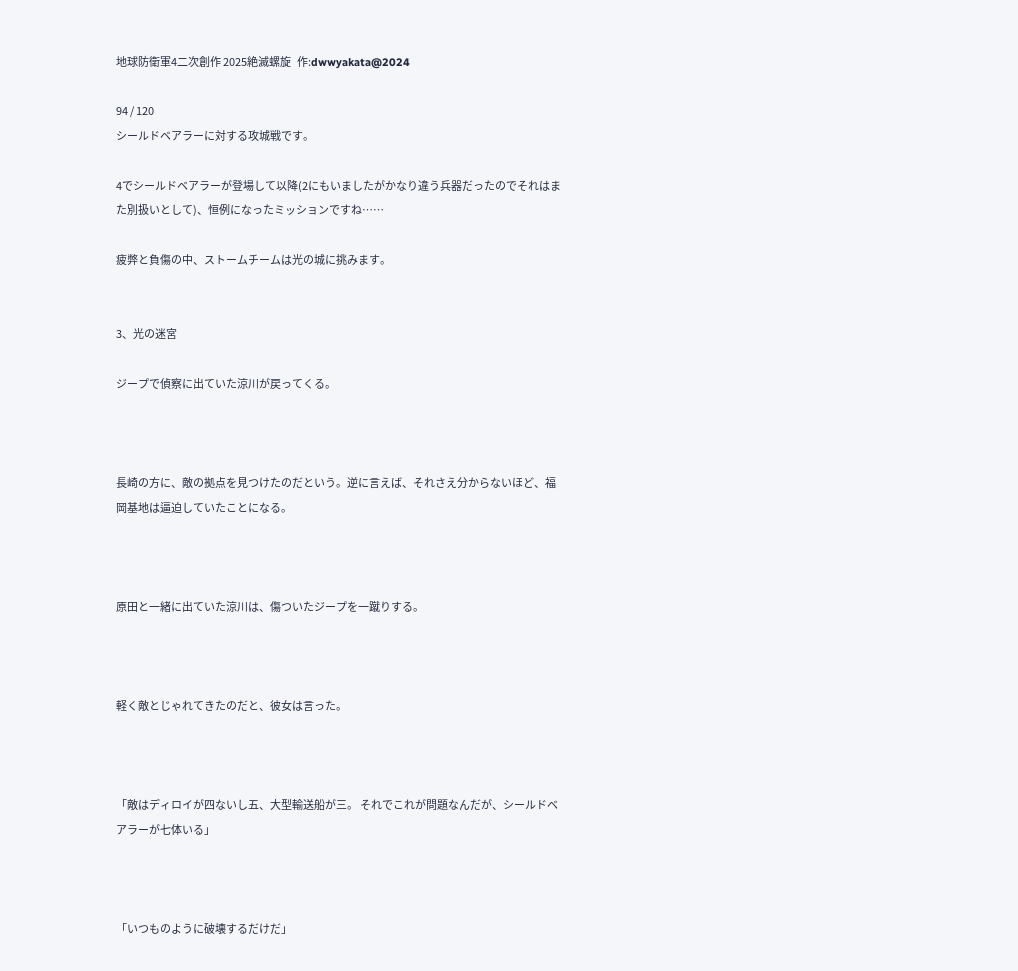地球防衛軍4二次創作 2025絶滅螺旋   作:dwwyakata@2024

94 / 120
シールドベアラーに対する攻城戦です。

4でシールドベアラーが登場して以降(2にもいましたがかなり違う兵器だったのでそれはまた別扱いとして)、恒例になったミッションですね……

疲弊と負傷の中、ストームチームは光の城に挑みます。


3、光の迷宮

ジープで偵察に出ていた涼川が戻ってくる。



長崎の方に、敵の拠点を見つけたのだという。逆に言えば、それさえ分からないほど、福岡基地は逼迫していたことになる。



原田と一緒に出ていた涼川は、傷ついたジープを一蹴りする。



軽く敵とじゃれてきたのだと、彼女は言った。



「敵はディロイが四ないし五、大型輸送船が三。 それでこれが問題なんだが、シールドベアラーが七体いる」



「いつものように破壊するだけだ」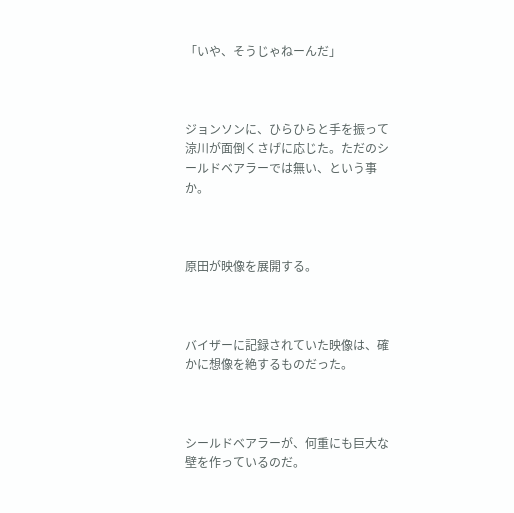「いや、そうじゃねーんだ」



ジョンソンに、ひらひらと手を振って涼川が面倒くさげに応じた。ただのシールドベアラーでは無い、という事か。



原田が映像を展開する。



バイザーに記録されていた映像は、確かに想像を絶するものだった。



シールドベアラーが、何重にも巨大な壁を作っているのだ。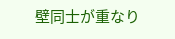壁同士が重なり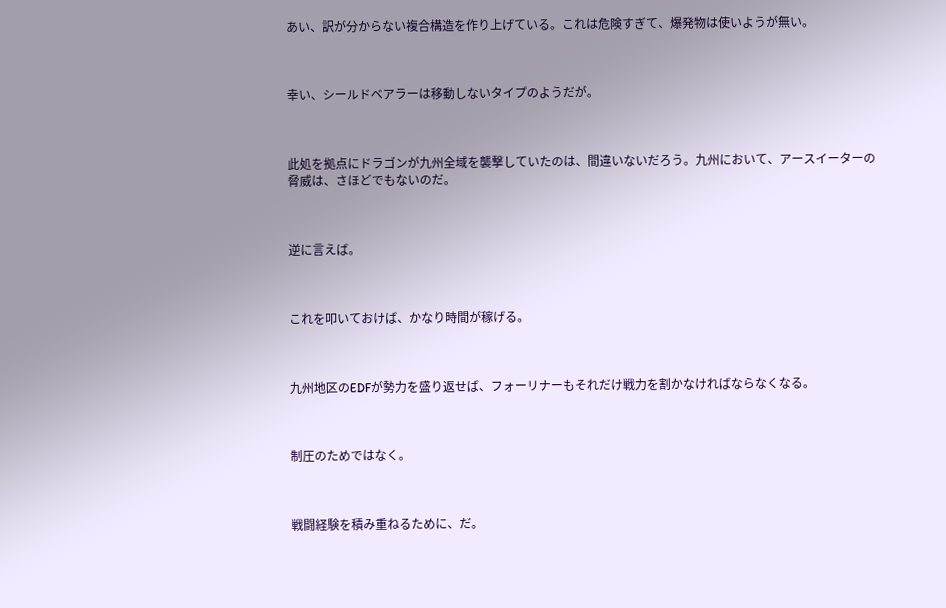あい、訳が分からない複合構造を作り上げている。これは危険すぎて、爆発物は使いようが無い。



幸い、シールドベアラーは移動しないタイプのようだが。



此処を拠点にドラゴンが九州全域を襲撃していたのは、間違いないだろう。九州において、アースイーターの脅威は、さほどでもないのだ。



逆に言えば。



これを叩いておけば、かなり時間が稼げる。



九州地区のEDFが勢力を盛り返せば、フォーリナーもそれだけ戦力を割かなければならなくなる。



制圧のためではなく。



戦闘経験を積み重ねるために、だ。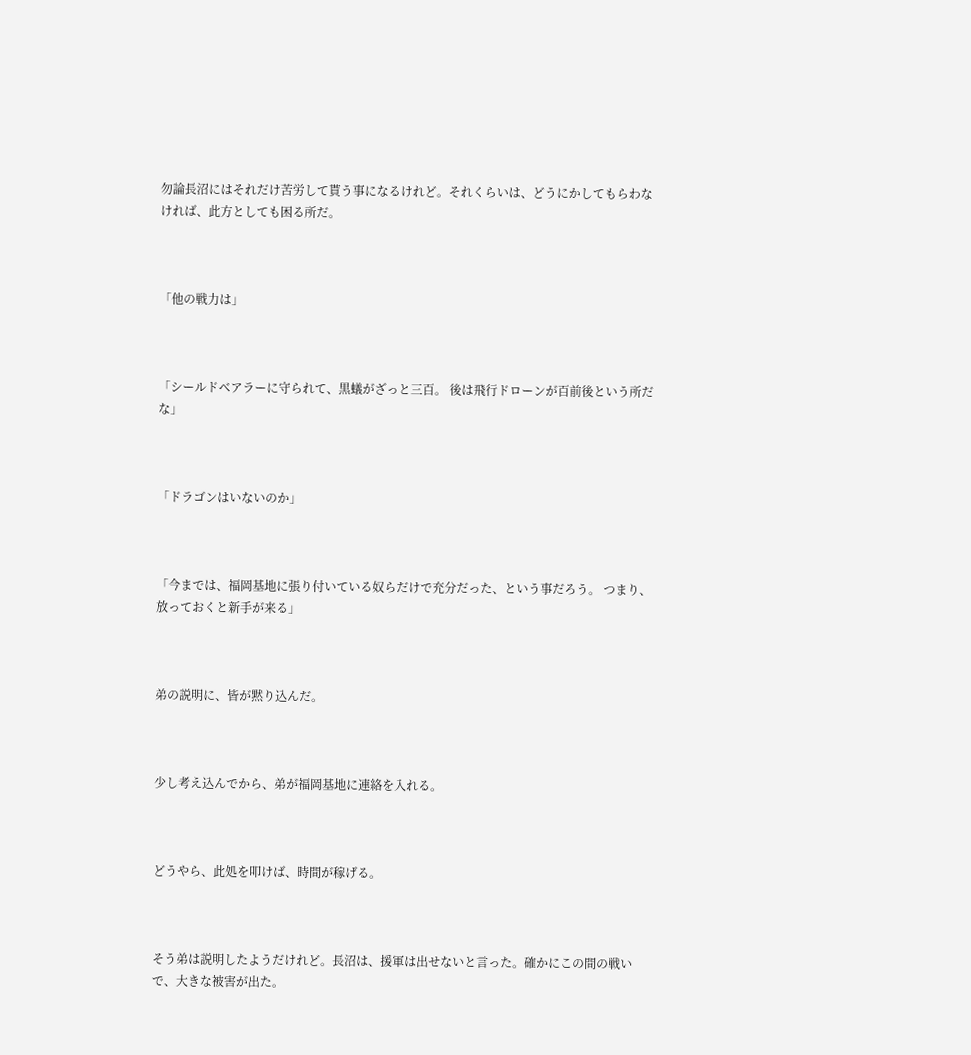勿論長沼にはそれだけ苦労して貰う事になるけれど。それくらいは、どうにかしてもらわなければ、此方としても困る所だ。



「他の戦力は」



「シールドベアラーに守られて、黒蟻がざっと三百。 後は飛行ドローンが百前後という所だな」



「ドラゴンはいないのか」



「今までは、福岡基地に張り付いている奴らだけで充分だった、という事だろう。 つまり、放っておくと新手が来る」



弟の説明に、皆が黙り込んだ。



少し考え込んでから、弟が福岡基地に連絡を入れる。



どうやら、此処を叩けば、時間が稼げる。



そう弟は説明したようだけれど。長沼は、援軍は出せないと言った。確かにこの間の戦いで、大きな被害が出た。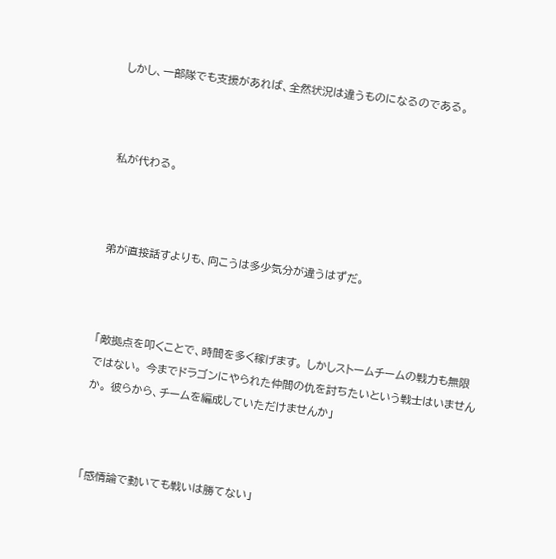しかし、一部隊でも支援があれば、全然状況は違うものになるのである。



私が代わる。



弟が直接話すよりも、向こうは多少気分が違うはずだ。



「敵拠点を叩くことで、時間を多く稼げます。 しかしストームチームの戦力も無限ではない。 今までドラゴンにやられた仲間の仇を討ちたいという戦士はいませんか。 彼らから、チームを編成していただけませんか」



「感情論で動いても戦いは勝てない」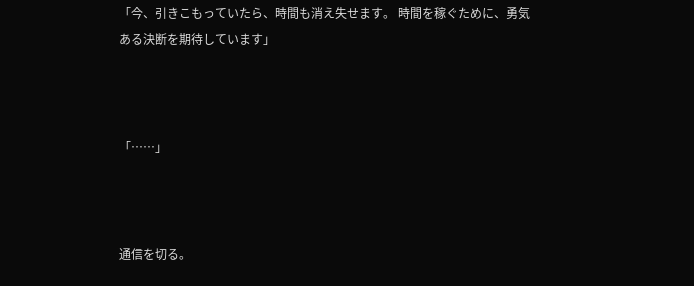「今、引きこもっていたら、時間も消え失せます。 時間を稼ぐために、勇気ある決断を期待しています」



「……」



通信を切る。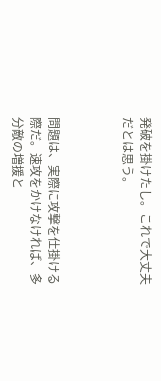発破を掛けたし。これで大丈夫だとは思う。



問題は、実際に攻撃を仕掛ける際だ。速攻をかけなければ、多分敵の増援と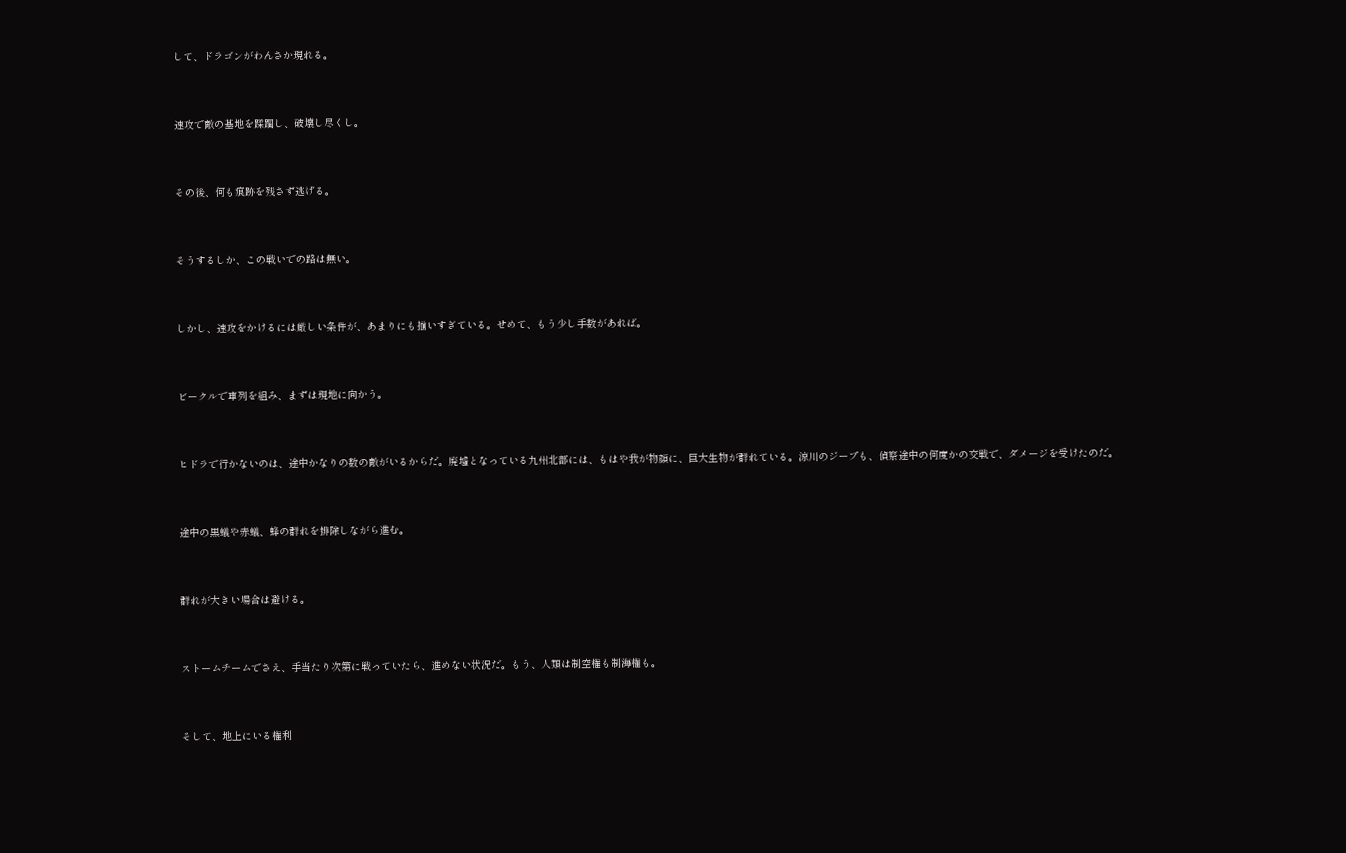して、ドラゴンがわんさか現れる。



速攻で敵の基地を蹂躙し、破壊し尽くし。



その後、何も痕跡を残さず逃げる。



そうするしか、この戦いでの路は無い。



しかし、速攻をかけるには厳しい条件が、あまりにも揃いすぎている。せめて、もう少し手数があれば。



ビークルで車列を組み、まずは現地に向かう。



ヒドラで行かないのは、途中かなりの数の敵がいるからだ。廃墟となっている九州北部には、もはや我が物顔に、巨大生物が群れている。涼川のジープも、偵察途中の何度かの交戦で、ダメージを受けたのだ。



途中の黒蟻や赤蟻、蜂の群れを排除しながら進む。



群れが大きい場合は避ける。



ストームチームでさえ、手当たり次第に戦っていたら、進めない状況だ。もう、人類は制空権も制海権も。



そして、地上にいる権利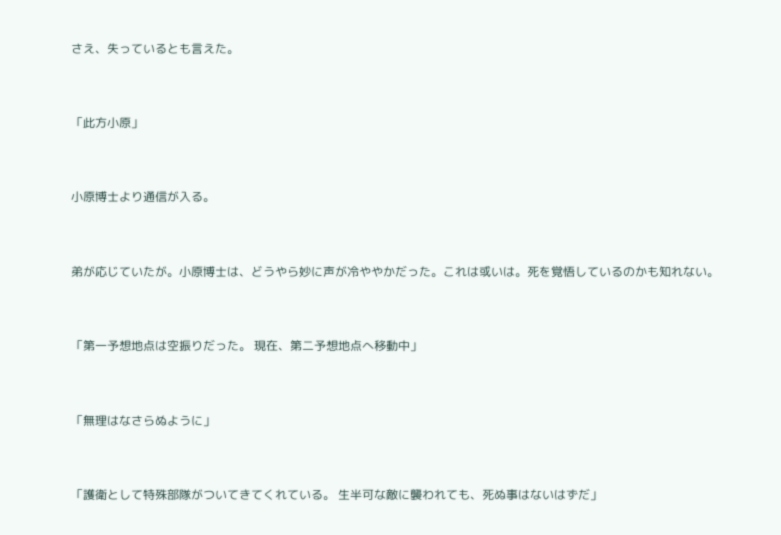さえ、失っているとも言えた。



「此方小原」



小原博士より通信が入る。



弟が応じていたが。小原博士は、どうやら妙に声が冷ややかだった。これは或いは。死を覚悟しているのかも知れない。



「第一予想地点は空振りだった。 現在、第二予想地点へ移動中」



「無理はなさらぬように」



「護衛として特殊部隊がついてきてくれている。 生半可な敵に襲われても、死ぬ事はないはずだ」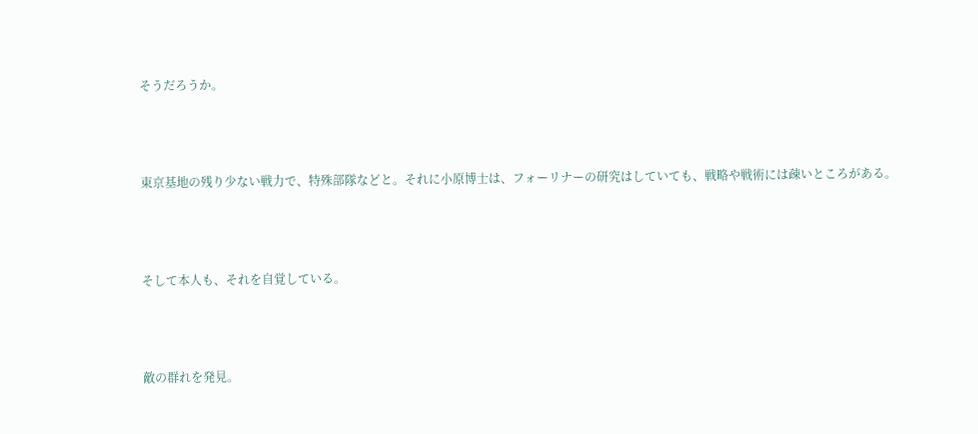そうだろうか。



東京基地の残り少ない戦力で、特殊部隊などと。それに小原博士は、フォーリナーの研究はしていても、戦略や戦術には疎いところがある。



そして本人も、それを自覚している。



敵の群れを発見。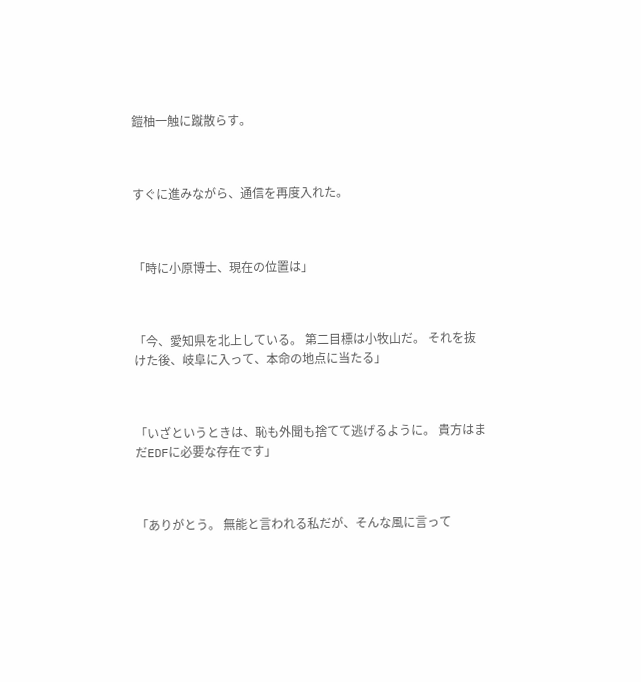鎧柚一触に蹴散らす。



すぐに進みながら、通信を再度入れた。



「時に小原博士、現在の位置は」



「今、愛知県を北上している。 第二目標は小牧山だ。 それを抜けた後、岐阜に入って、本命の地点に当たる」



「いざというときは、恥も外聞も捨てて逃げるように。 貴方はまだEDFに必要な存在です」



「ありがとう。 無能と言われる私だが、そんな風に言って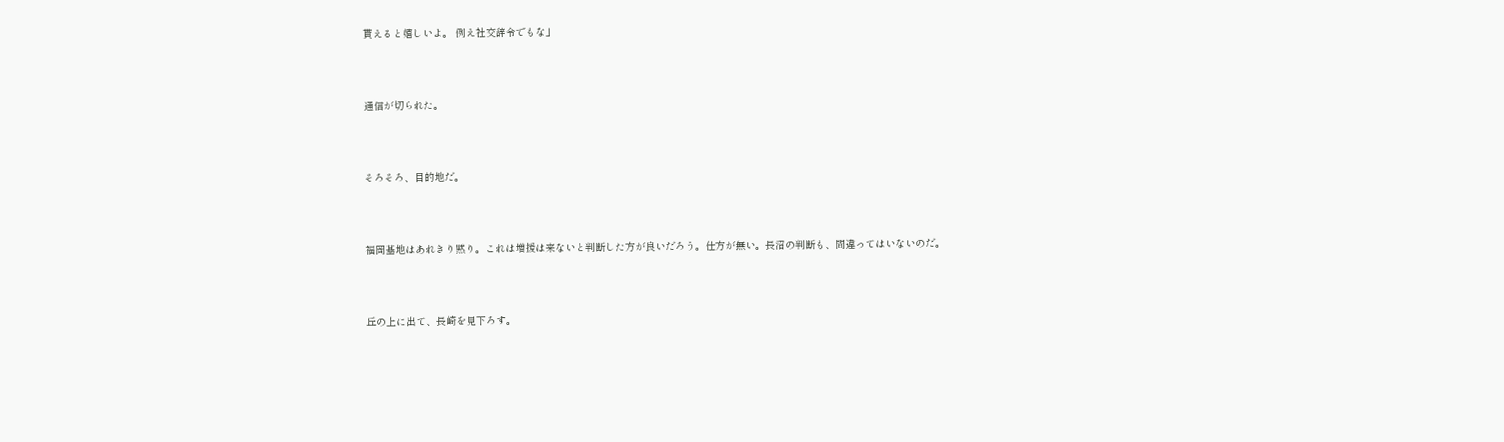貰えると嬉しいよ。 例え社交辞令でもな」



通信が切られた。



そろそろ、目的地だ。



福岡基地はあれきり黙り。これは増援は来ないと判断した方が良いだろう。仕方が無い。長沼の判断も、間違ってはいないのだ。



丘の上に出て、長崎を見下ろす。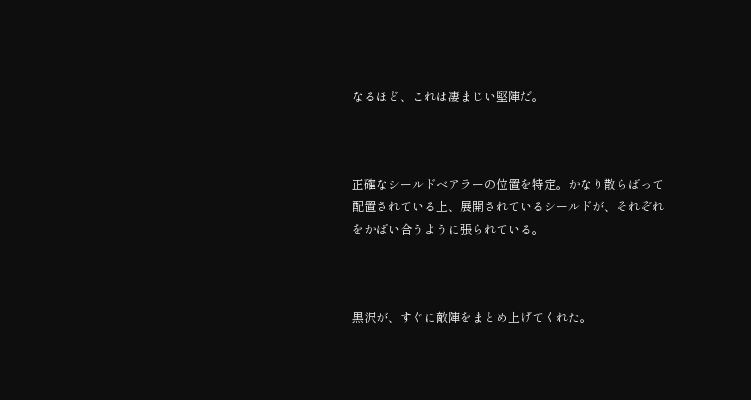なるほど、これは凄まじい堅陣だ。



正確なシールドベアラーの位置を特定。かなり散らばって配置されている上、展開されているシールドが、それぞれをかばい合うように張られている。



黒沢が、すぐに敵陣をまとめ上げてくれた。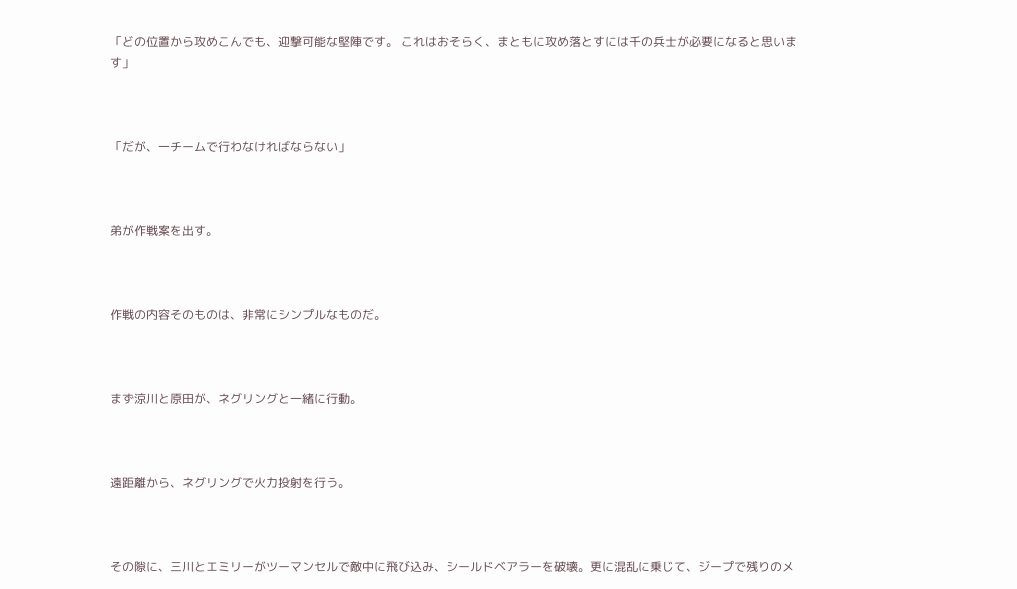「どの位置から攻めこんでも、迎撃可能な堅陣です。 これはおそらく、まともに攻め落とすには千の兵士が必要になると思います」



「だが、一チームで行わなければならない」



弟が作戦案を出す。



作戦の内容そのものは、非常にシンプルなものだ。



まず涼川と原田が、ネグリングと一緒に行動。



遠距離から、ネグリングで火力投射を行う。



その隙に、三川とエミリーがツーマンセルで敵中に飛び込み、シールドベアラーを破壊。更に混乱に乗じて、ジープで残りのメ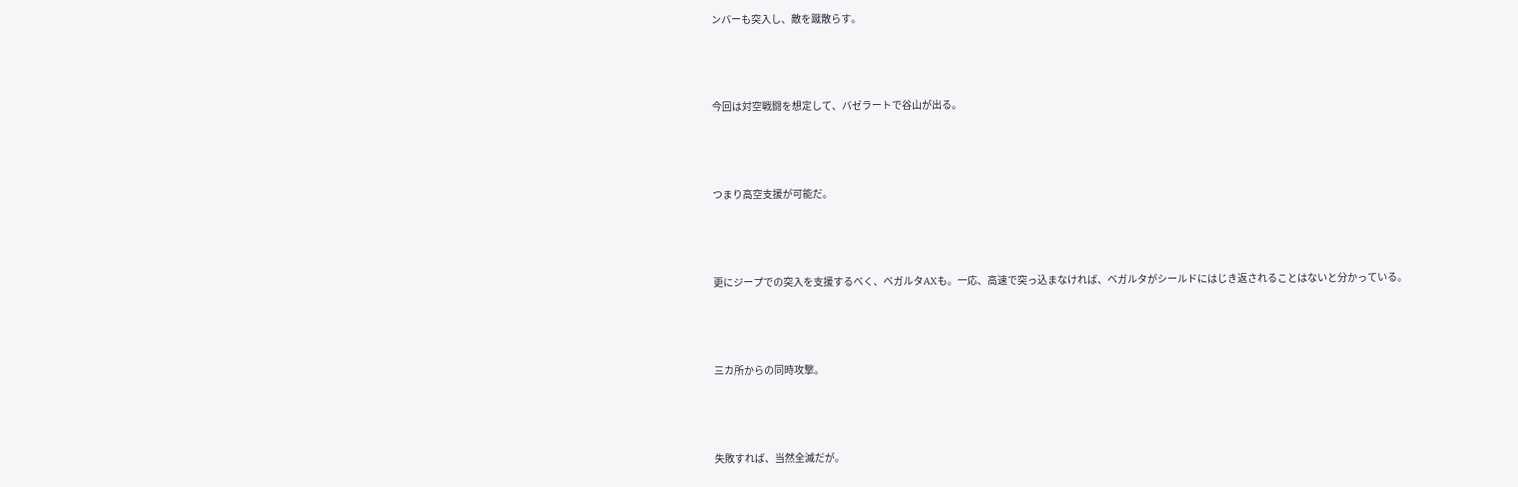ンバーも突入し、敵を蹴散らす。



今回は対空戦闘を想定して、バゼラートで谷山が出る。



つまり高空支援が可能だ。



更にジープでの突入を支援するべく、ベガルタAXも。一応、高速で突っ込まなければ、ベガルタがシールドにはじき返されることはないと分かっている。



三カ所からの同時攻撃。



失敗すれば、当然全滅だが。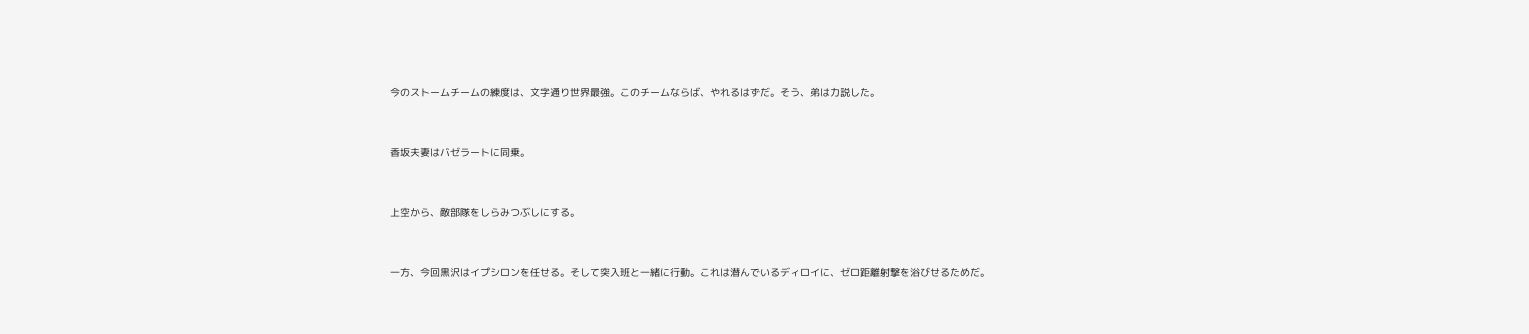今のストームチームの練度は、文字通り世界最強。このチームならば、やれるはずだ。そう、弟は力説した。



香坂夫妻はバゼラートに同乗。



上空から、敵部隊をしらみつぶしにする。



一方、今回黒沢はイプシロンを任せる。そして突入班と一緒に行動。これは潜んでいるディロイに、ゼロ距離射撃を浴びせるためだ。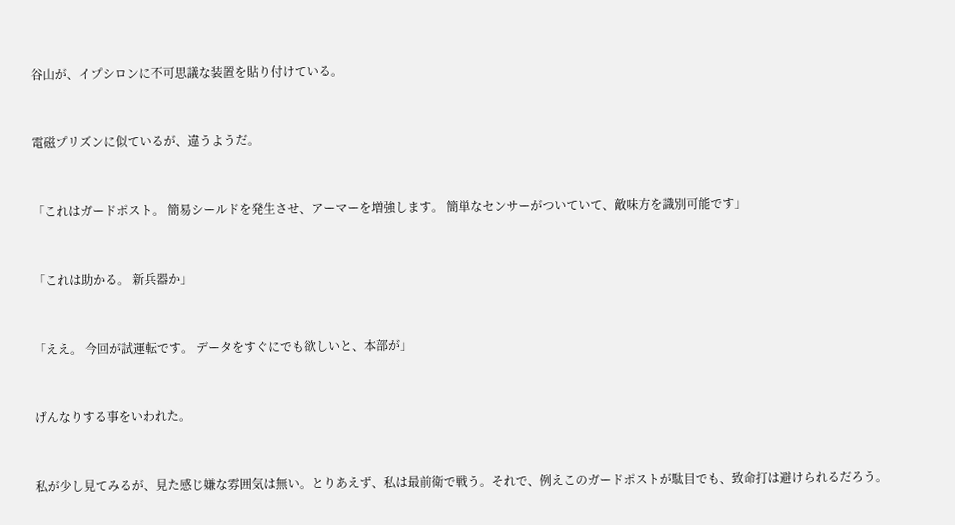谷山が、イプシロンに不可思議な装置を貼り付けている。



電磁プリズンに似ているが、違うようだ。



「これはガードポスト。 簡易シールドを発生させ、アーマーを増強します。 簡単なセンサーがついていて、敵味方を識別可能です」



「これは助かる。 新兵器か」



「ええ。 今回が試運転です。 データをすぐにでも欲しいと、本部が」



げんなりする事をいわれた。



私が少し見てみるが、見た感じ嫌な雰囲気は無い。とりあえず、私は最前衛で戦う。それで、例えこのガードポストが駄目でも、致命打は避けられるだろう。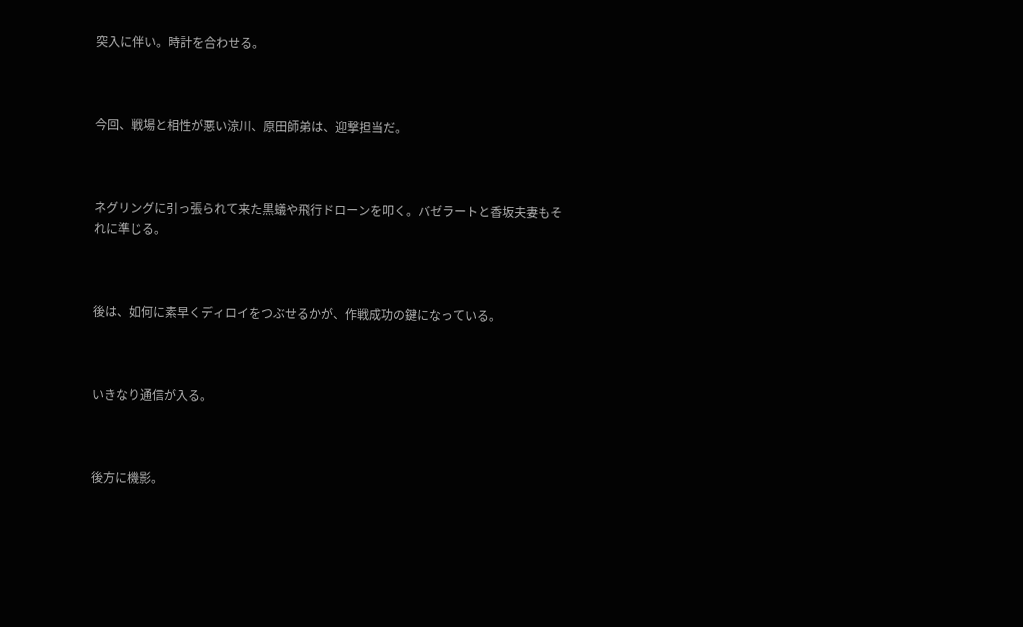突入に伴い。時計を合わせる。



今回、戦場と相性が悪い涼川、原田師弟は、迎撃担当だ。



ネグリングに引っ張られて来た黒蟻や飛行ドローンを叩く。バゼラートと香坂夫妻もそれに準じる。



後は、如何に素早くディロイをつぶせるかが、作戦成功の鍵になっている。



いきなり通信が入る。



後方に機影。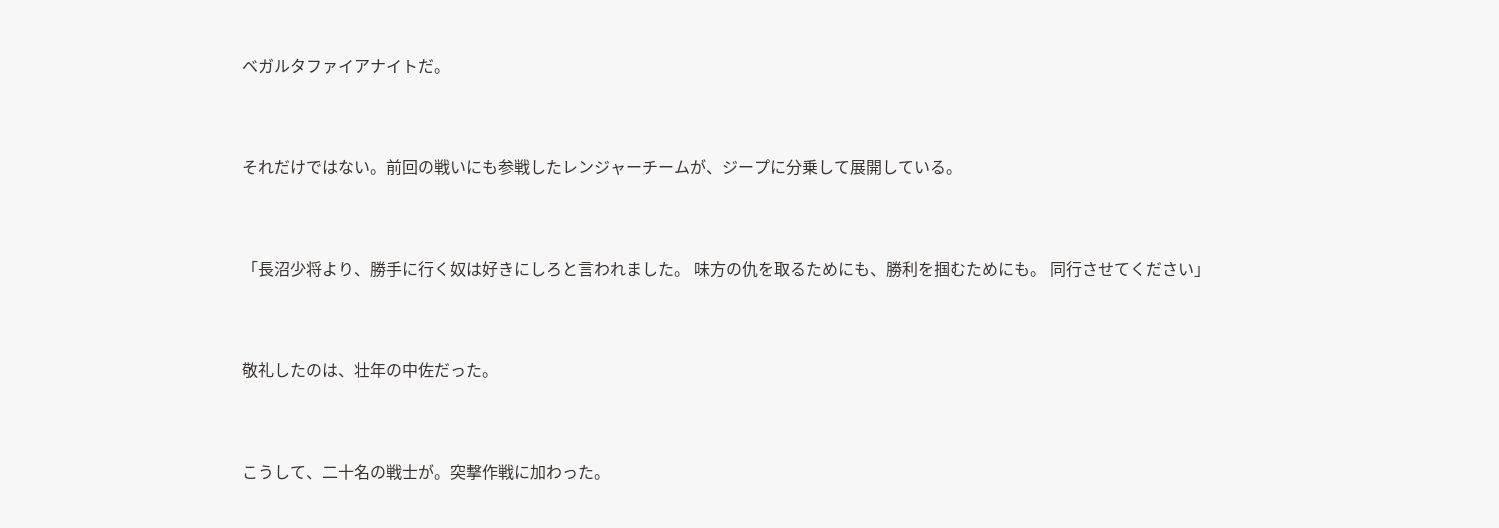ベガルタファイアナイトだ。



それだけではない。前回の戦いにも参戦したレンジャーチームが、ジープに分乗して展開している。



「長沼少将より、勝手に行く奴は好きにしろと言われました。 味方の仇を取るためにも、勝利を掴むためにも。 同行させてください」



敬礼したのは、壮年の中佐だった。



こうして、二十名の戦士が。突撃作戦に加わった。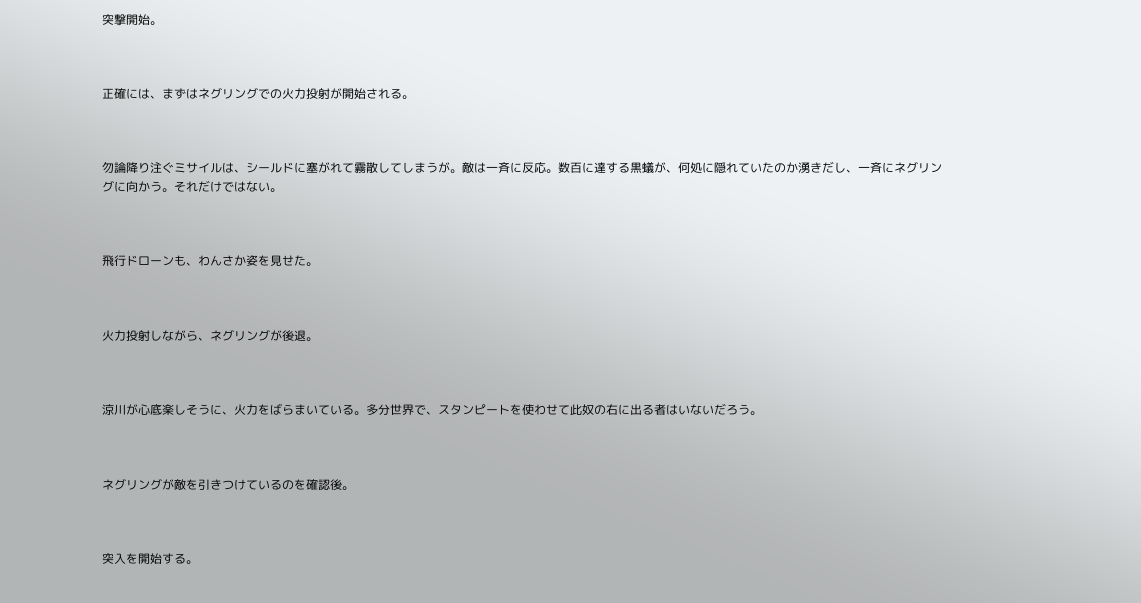突撃開始。



正確には、まずはネグリングでの火力投射が開始される。



勿論降り注ぐミサイルは、シールドに塞がれて霧散してしまうが。敵は一斉に反応。数百に達する黒蟻が、何処に隠れていたのか湧きだし、一斉にネグリングに向かう。それだけではない。



飛行ドローンも、わんさか姿を見せた。



火力投射しながら、ネグリングが後退。



涼川が心底楽しそうに、火力をばらまいている。多分世界で、スタンピートを使わせて此奴の右に出る者はいないだろう。



ネグリングが敵を引きつけているのを確認後。



突入を開始する。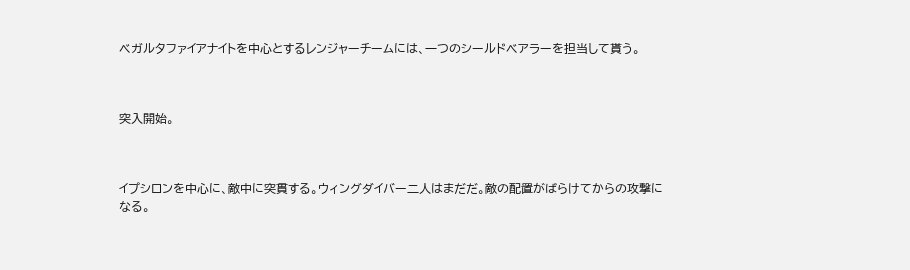ベガルタファイアナイトを中心とするレンジャーチームには、一つのシールドベアラーを担当して貰う。



突入開始。



イプシロンを中心に、敵中に突貫する。ウィングダイバー二人はまだだ。敵の配置がばらけてからの攻撃になる。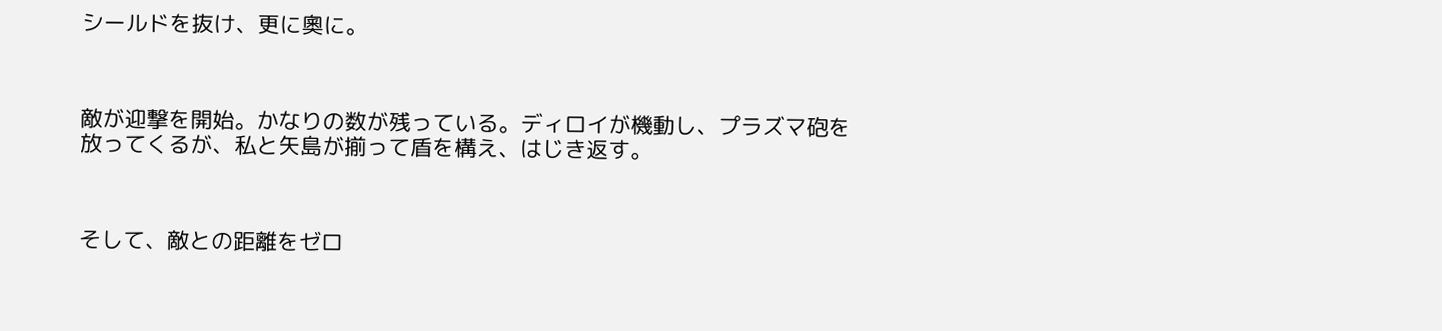シールドを抜け、更に奧に。



敵が迎撃を開始。かなりの数が残っている。ディロイが機動し、プラズマ砲を放ってくるが、私と矢島が揃って盾を構え、はじき返す。



そして、敵との距離をゼロ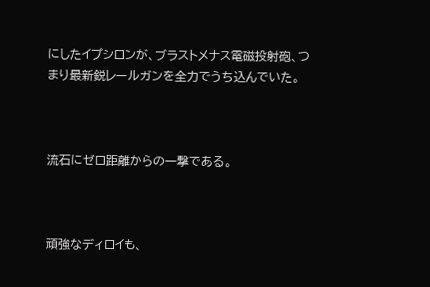にしたイプシロンが、ブラストメナス電磁投射砲、つまり最新鋭レールガンを全力でうち込んでいた。



流石にゼロ距離からの一撃である。



頑強なディロイも、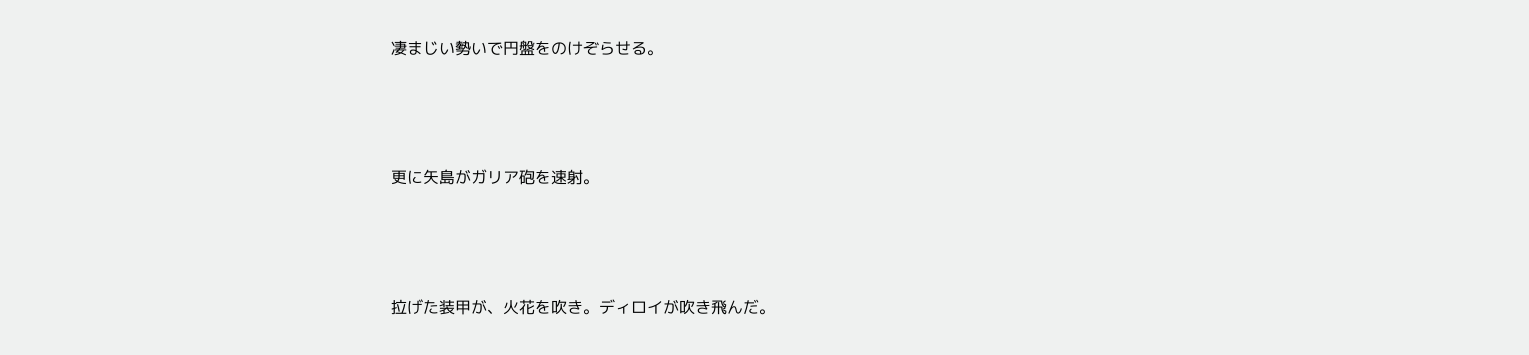凄まじい勢いで円盤をのけぞらせる。



更に矢島がガリア砲を速射。



拉げた装甲が、火花を吹き。ディロイが吹き飛んだ。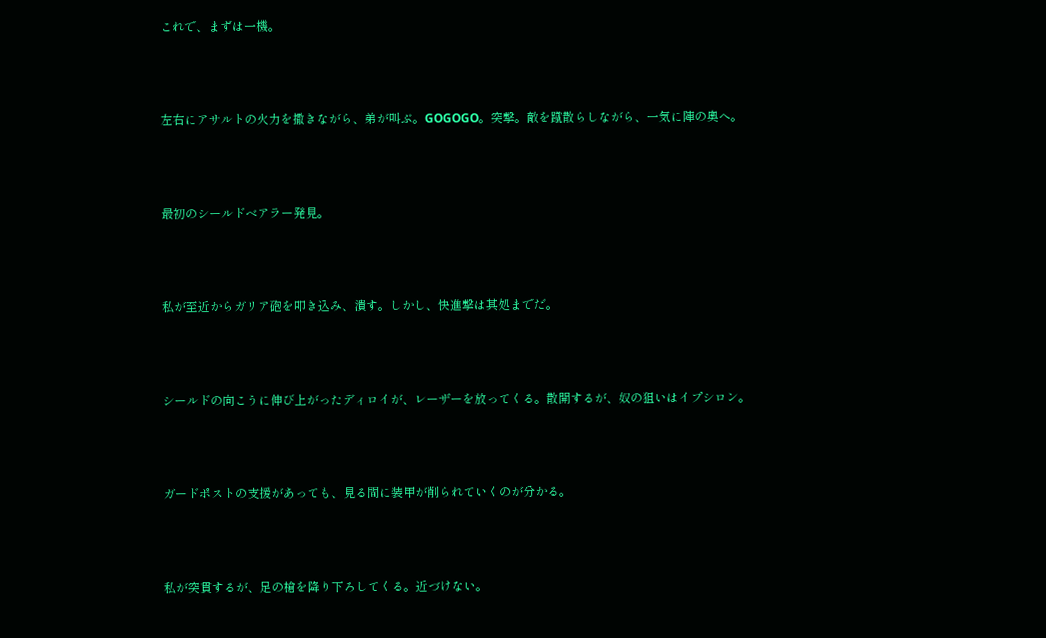これで、まずは一機。



左右にアサルトの火力を撒きながら、弟が叫ぶ。GOGOGO。突撃。敵を蹴散らしながら、一気に陣の奧へ。



最初のシールドベアラー発見。



私が至近からガリア砲を叩き込み、潰す。しかし、快進撃は其処までだ。



シールドの向こうに伸び上がったディロイが、レーザーを放ってくる。散開するが、奴の狙いはイプシロン。



ガードポストの支援があっても、見る間に装甲が削られていくのが分かる。



私が突貫するが、足の槍を降り下ろしてくる。近づけない。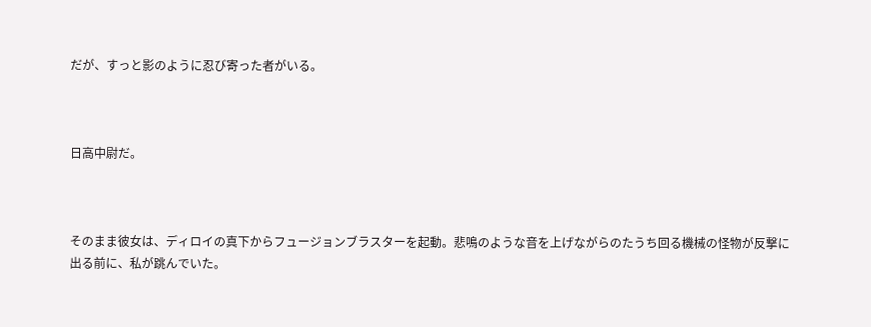だが、すっと影のように忍び寄った者がいる。



日高中尉だ。



そのまま彼女は、ディロイの真下からフュージョンブラスターを起動。悲鳴のような音を上げながらのたうち回る機械の怪物が反撃に出る前に、私が跳んでいた。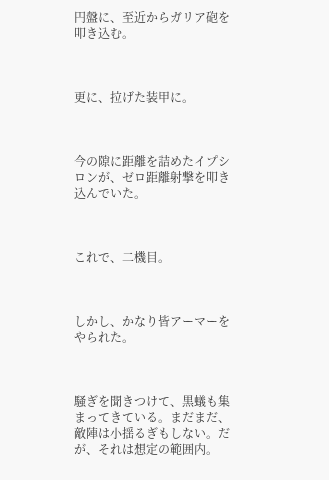円盤に、至近からガリア砲を叩き込む。



更に、拉げた装甲に。



今の隙に距離を詰めたイプシロンが、ゼロ距離射撃を叩き込んでいた。



これで、二機目。



しかし、かなり皆アーマーをやられた。



騒ぎを聞きつけて、黒蟻も集まってきている。まだまだ、敵陣は小揺るぎもしない。だが、それは想定の範囲内。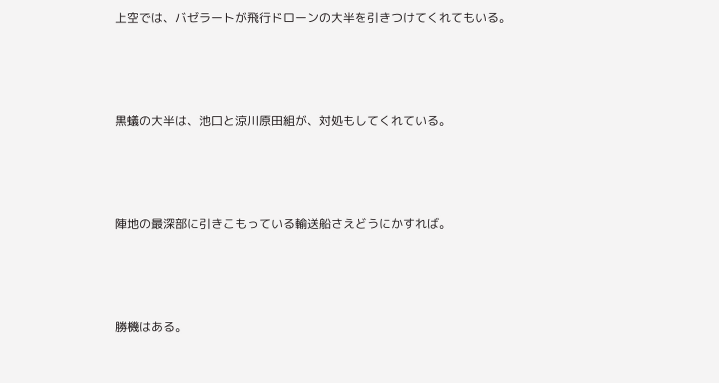上空では、バゼラートが飛行ドローンの大半を引きつけてくれてもいる。



黒蟻の大半は、池口と涼川原田組が、対処もしてくれている。



陣地の最深部に引きこもっている輸送船さえどうにかすれば。



勝機はある。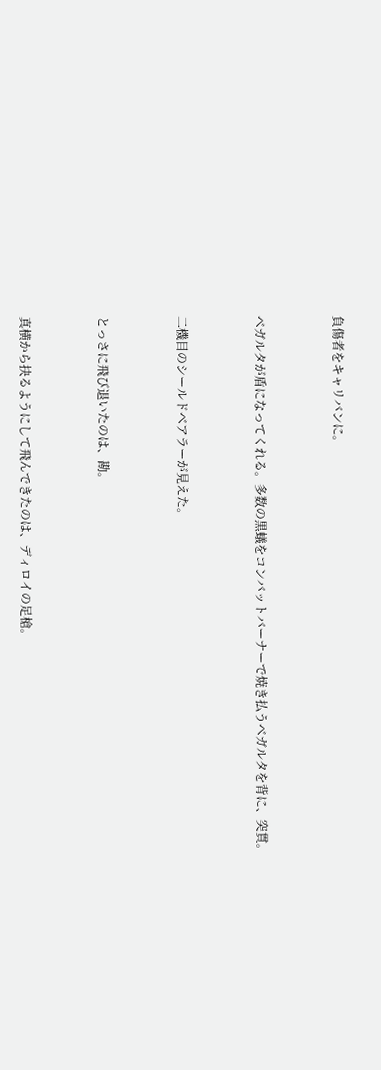負傷者をキャリバンに。



ベガルタが盾になってくれる。多数の黒蟻をコンバットバーナーで焼き払うベガルタを背に、突貫。



二機目のシールドベアラーが見えた。



とっさに飛び退いたのは、勘。



真横から抉るようにして飛んできたのは、ディロイの足槍。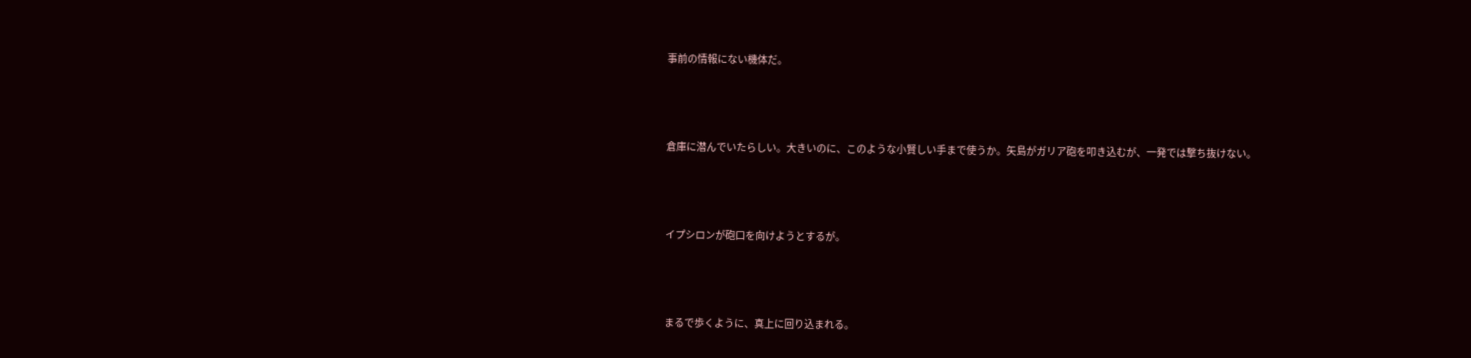事前の情報にない機体だ。



倉庫に潜んでいたらしい。大きいのに、このような小賢しい手まで使うか。矢島がガリア砲を叩き込むが、一発では撃ち抜けない。



イプシロンが砲口を向けようとするが。



まるで歩くように、真上に回り込まれる。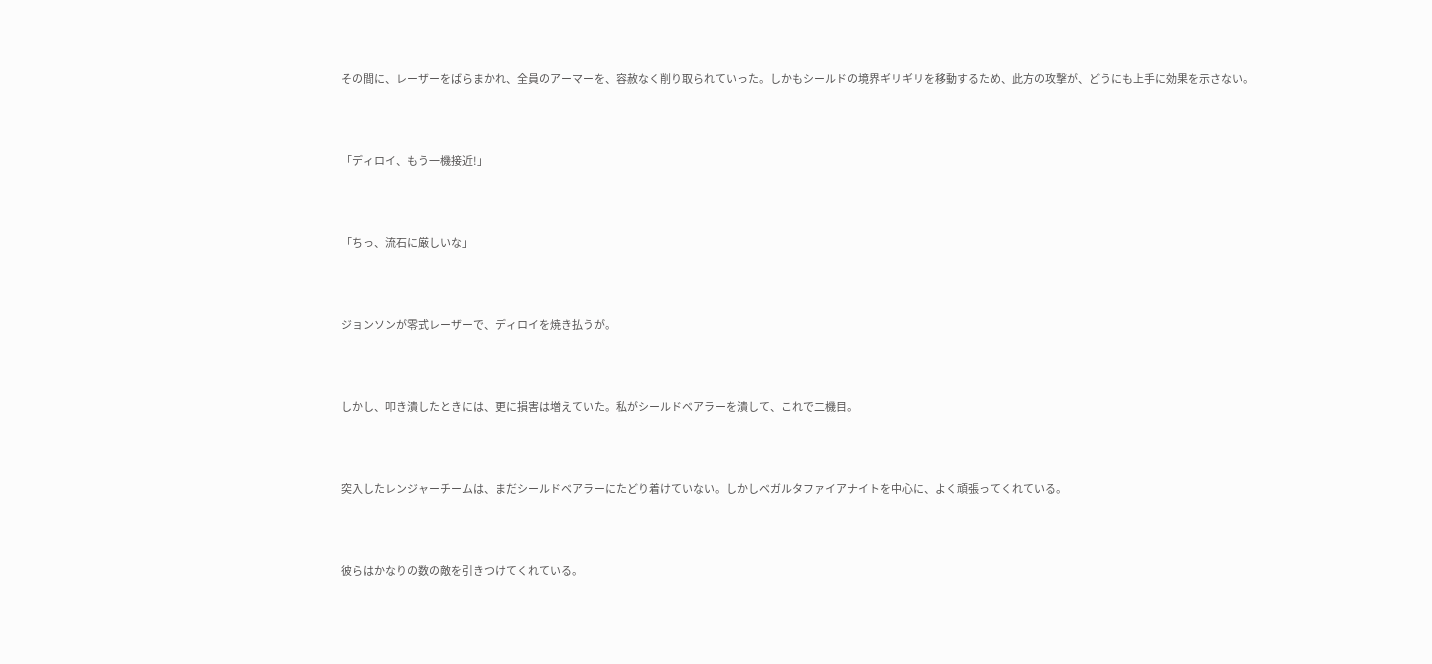その間に、レーザーをばらまかれ、全員のアーマーを、容赦なく削り取られていった。しかもシールドの境界ギリギリを移動するため、此方の攻撃が、どうにも上手に効果を示さない。



「ディロイ、もう一機接近!」



「ちっ、流石に厳しいな」



ジョンソンが零式レーザーで、ディロイを焼き払うが。



しかし、叩き潰したときには、更に損害は増えていた。私がシールドベアラーを潰して、これで二機目。



突入したレンジャーチームは、まだシールドベアラーにたどり着けていない。しかしベガルタファイアナイトを中心に、よく頑張ってくれている。



彼らはかなりの数の敵を引きつけてくれている。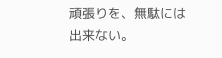頑張りを、無駄には出来ない。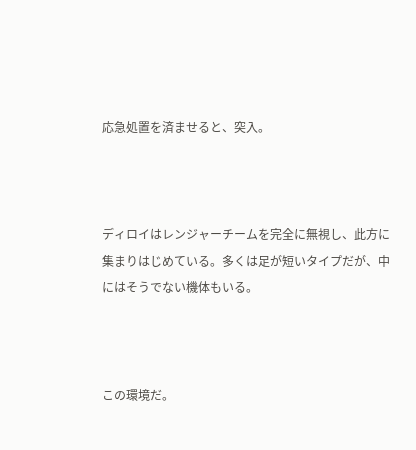応急処置を済ませると、突入。



ディロイはレンジャーチームを完全に無視し、此方に集まりはじめている。多くは足が短いタイプだが、中にはそうでない機体もいる。



この環境だ。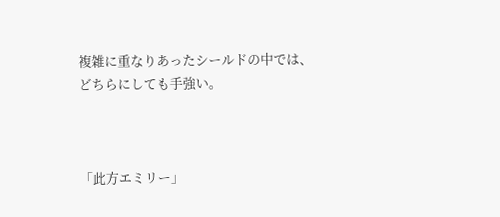複雑に重なりあったシールドの中では、どちらにしても手強い。



「此方エミリー」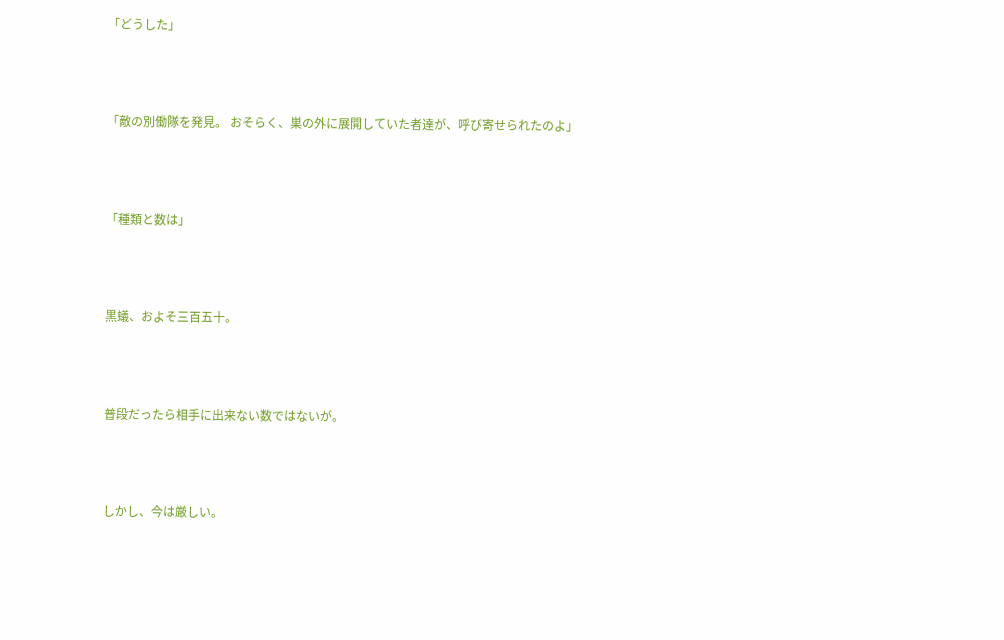「どうした」



「敵の別働隊を発見。 おそらく、巣の外に展開していた者達が、呼び寄せられたのよ」



「種類と数は」



黒蟻、およそ三百五十。



普段だったら相手に出来ない数ではないが。



しかし、今は厳しい。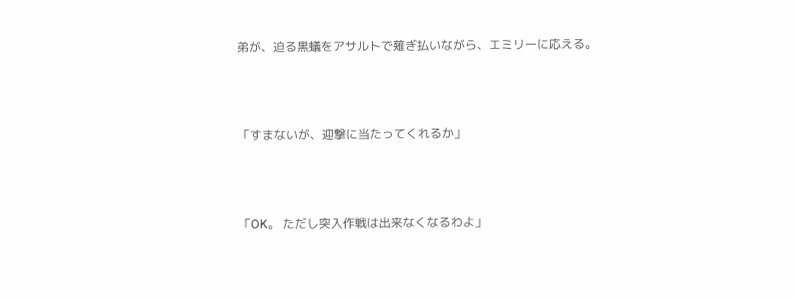弟が、迫る黒蟻をアサルトで薙ぎ払いながら、エミリーに応える。



「すまないが、迎撃に当たってくれるか」



「OK。 ただし突入作戦は出来なくなるわよ」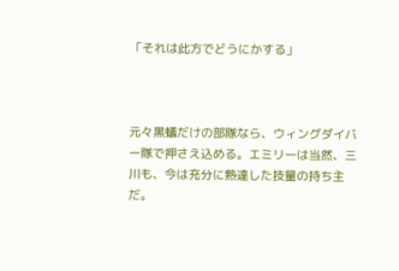「それは此方でどうにかする」



元々黒蟻だけの部隊なら、ウィングダイバー隊で押さえ込める。エミリーは当然、三川も、今は充分に熟達した技量の持ち主だ。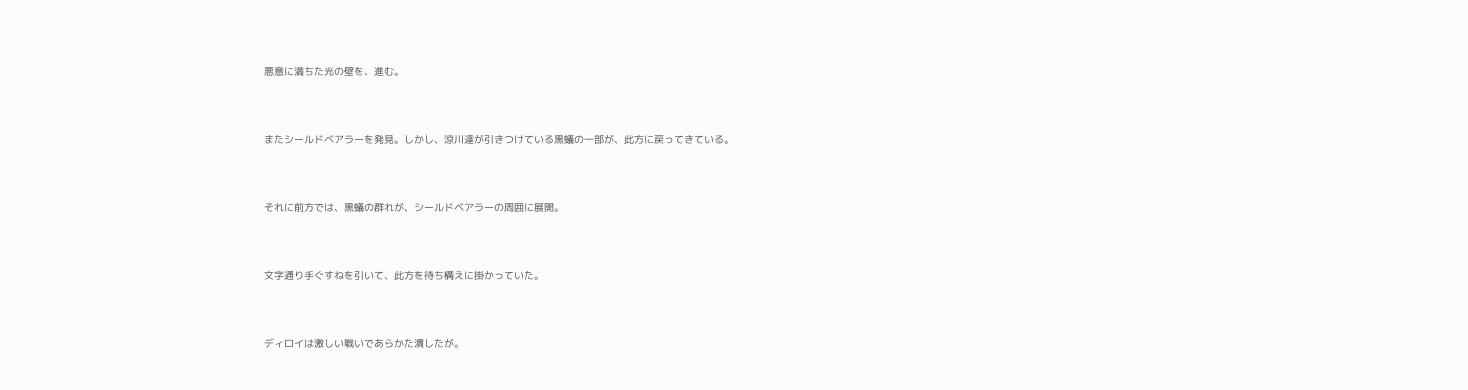悪意に満ちた光の壁を、進む。



またシールドベアラーを発見。しかし、涼川達が引きつけている黒蟻の一部が、此方に戻ってきている。



それに前方では、黒蟻の群れが、シールドベアラーの周囲に展開。



文字通り手ぐすねを引いて、此方を待ち構えに掛かっていた。



ディロイは激しい戦いであらかた潰したが。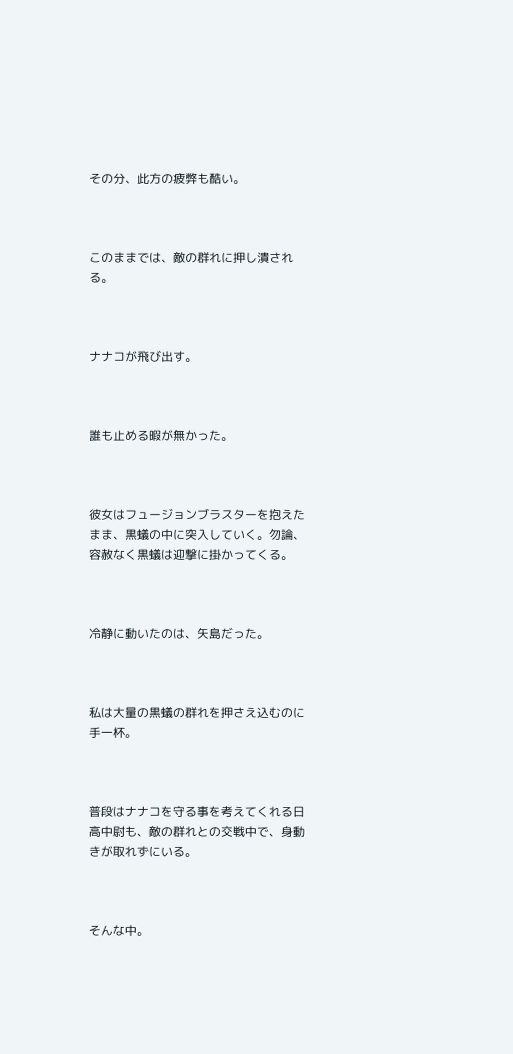その分、此方の疲弊も酷い。



このままでは、敵の群れに押し潰される。



ナナコが飛び出す。



誰も止める暇が無かった。



彼女はフュージョンブラスターを抱えたまま、黒蟻の中に突入していく。勿論、容赦なく黒蟻は迎撃に掛かってくる。



冷静に動いたのは、矢島だった。



私は大量の黒蟻の群れを押さえ込むのに手一杯。



普段はナナコを守る事を考えてくれる日高中尉も、敵の群れとの交戦中で、身動きが取れずにいる。



そんな中。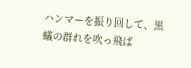ハンマーを振り回して、黒蟻の群れを吹っ飛ば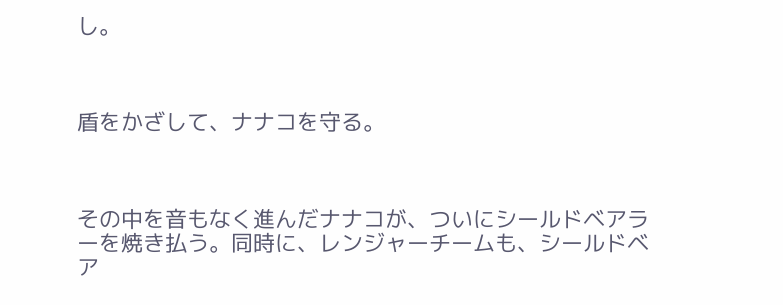し。



盾をかざして、ナナコを守る。



その中を音もなく進んだナナコが、ついにシールドベアラーを焼き払う。同時に、レンジャーチームも、シールドベア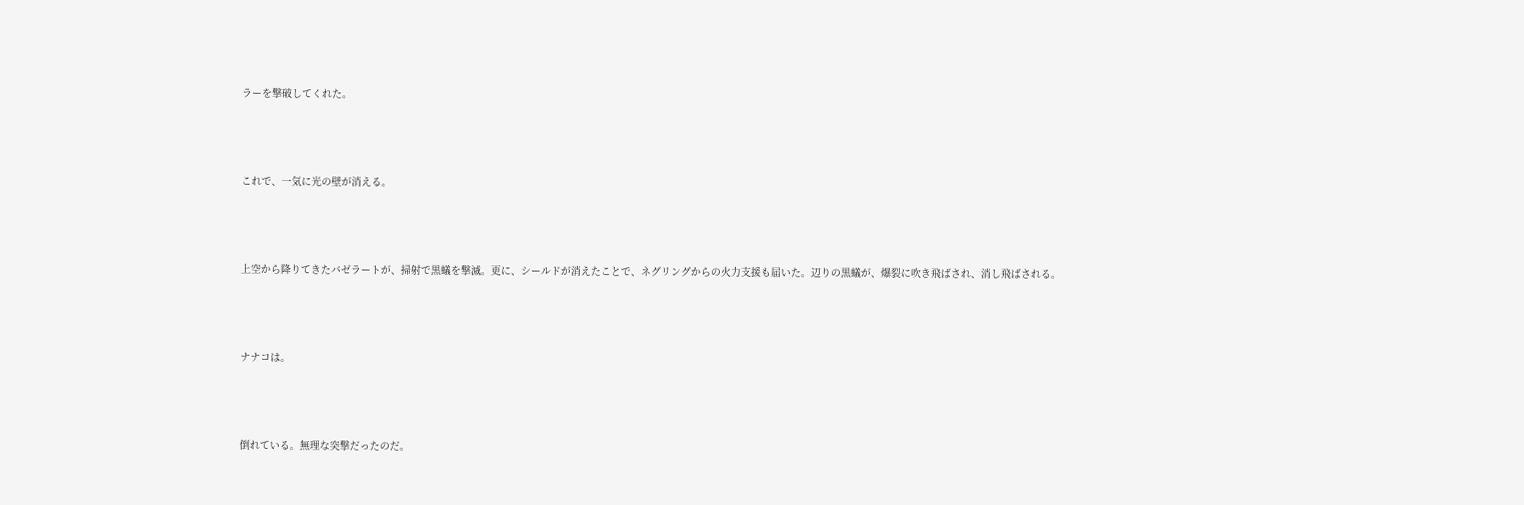ラーを撃破してくれた。



これで、一気に光の壁が消える。



上空から降りてきたバゼラートが、掃射で黒蟻を撃滅。更に、シールドが消えたことで、ネグリングからの火力支援も届いた。辺りの黒蟻が、爆裂に吹き飛ばされ、消し飛ばされる。



ナナコは。



倒れている。無理な突撃だったのだ。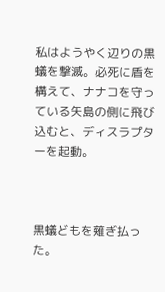私はようやく辺りの黒蟻を撃滅。必死に盾を構えて、ナナコを守っている矢島の側に飛び込むと、ディスラプターを起動。



黒蟻どもを薙ぎ払った。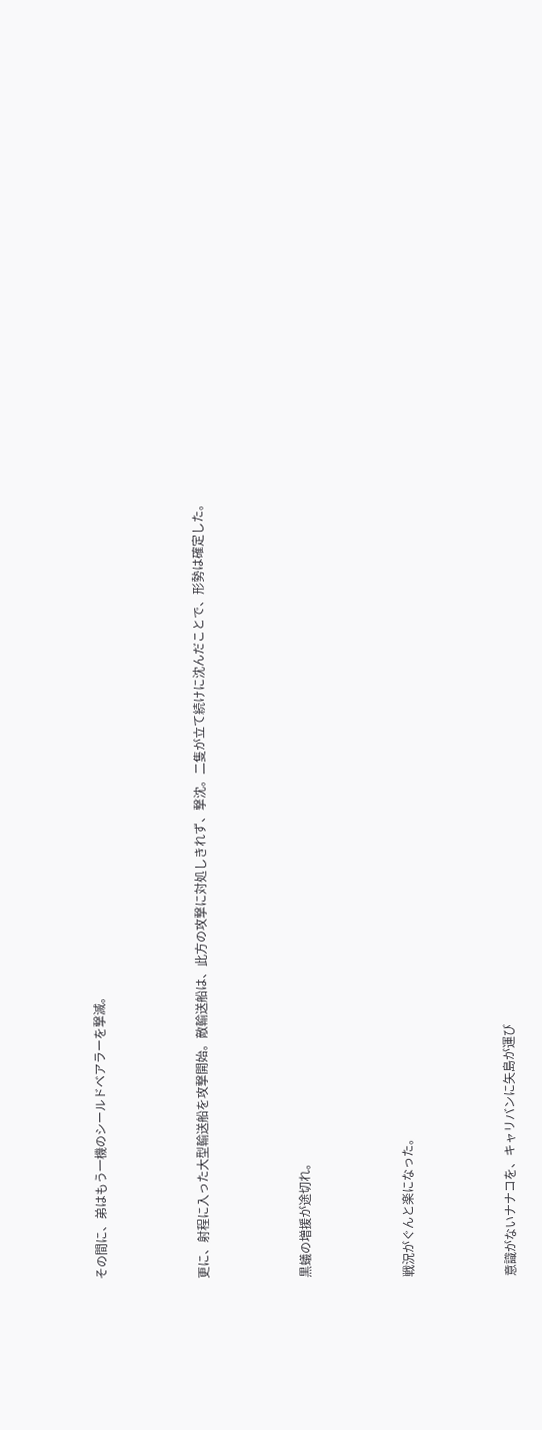その間に、弟はもう一機のシールドベアラーを撃滅。



更に、射程に入った大型輸送船を攻撃開始。敵輸送船は、此方の攻撃に対処しきれず、撃沈。二隻が立て続けに沈んだことで、形勢は確定した。



黒蟻の増援が途切れ。



戦況がぐんと楽になった。



意識がないナナコを、キャリバンに矢島が運び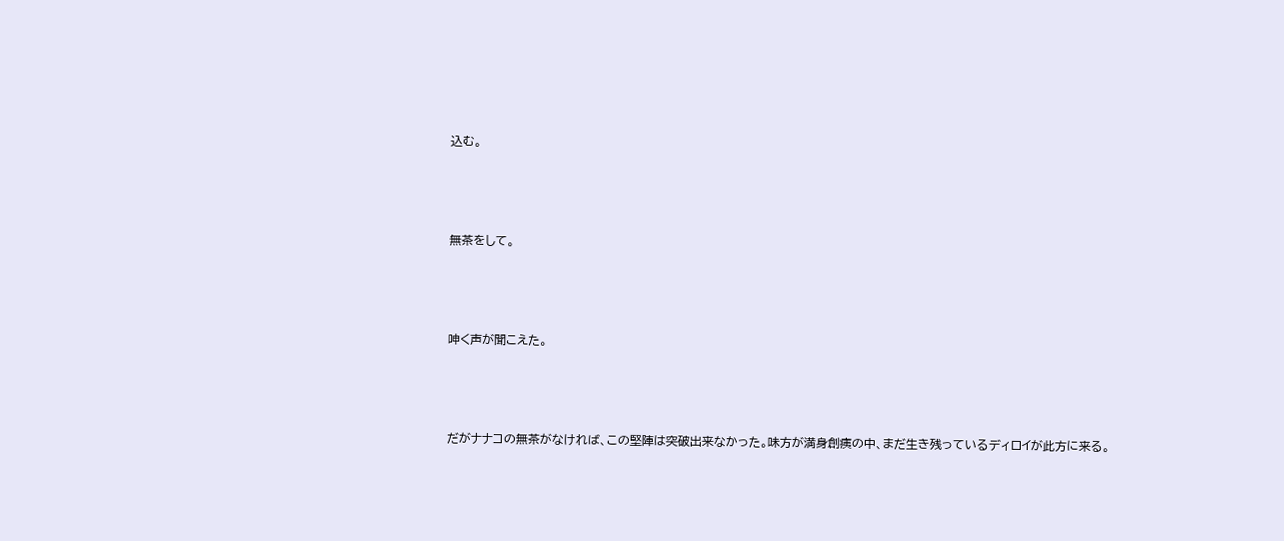込む。



無茶をして。



呻く声が聞こえた。



だがナナコの無茶がなければ、この堅陣は突破出来なかった。味方が満身創痍の中、まだ生き残っているディロイが此方に来る。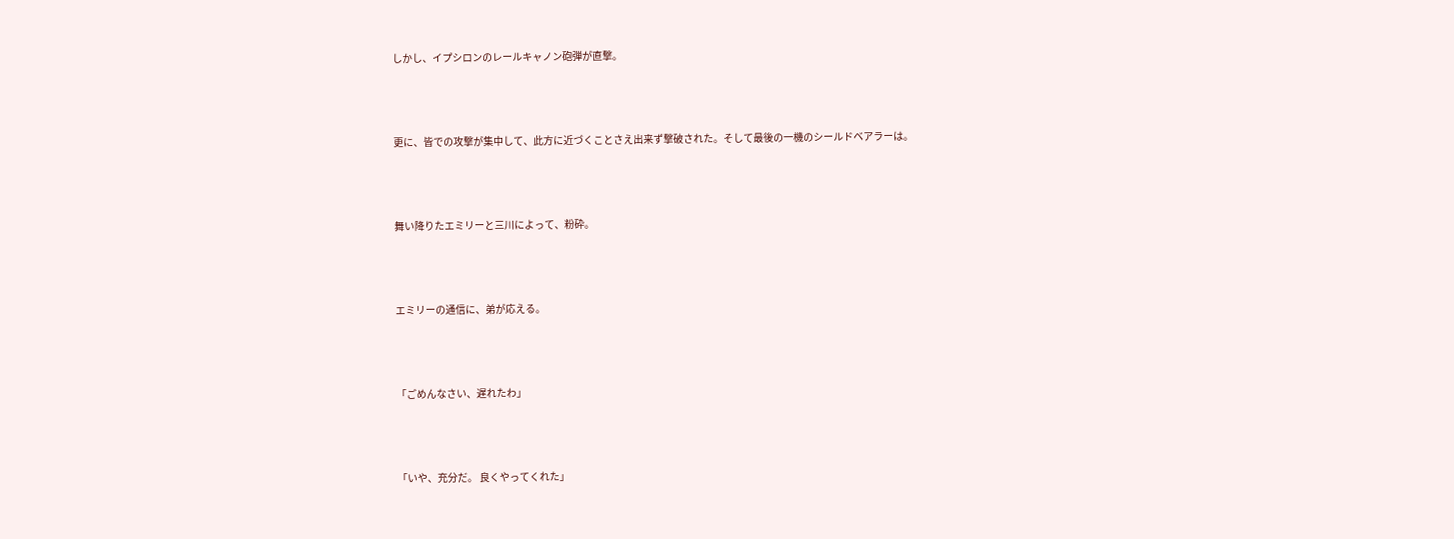しかし、イプシロンのレールキャノン砲弾が直撃。



更に、皆での攻撃が集中して、此方に近づくことさえ出来ず撃破された。そして最後の一機のシールドベアラーは。



舞い降りたエミリーと三川によって、粉砕。



エミリーの通信に、弟が応える。



「ごめんなさい、遅れたわ」



「いや、充分だ。 良くやってくれた」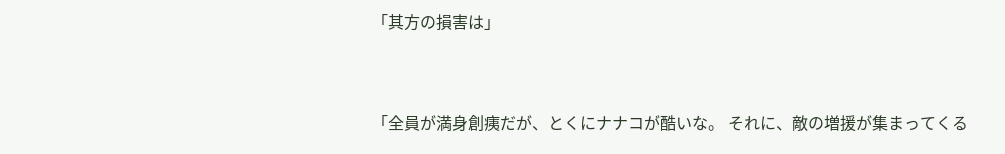「其方の損害は」



「全員が満身創痍だが、とくにナナコが酷いな。 それに、敵の増援が集まってくる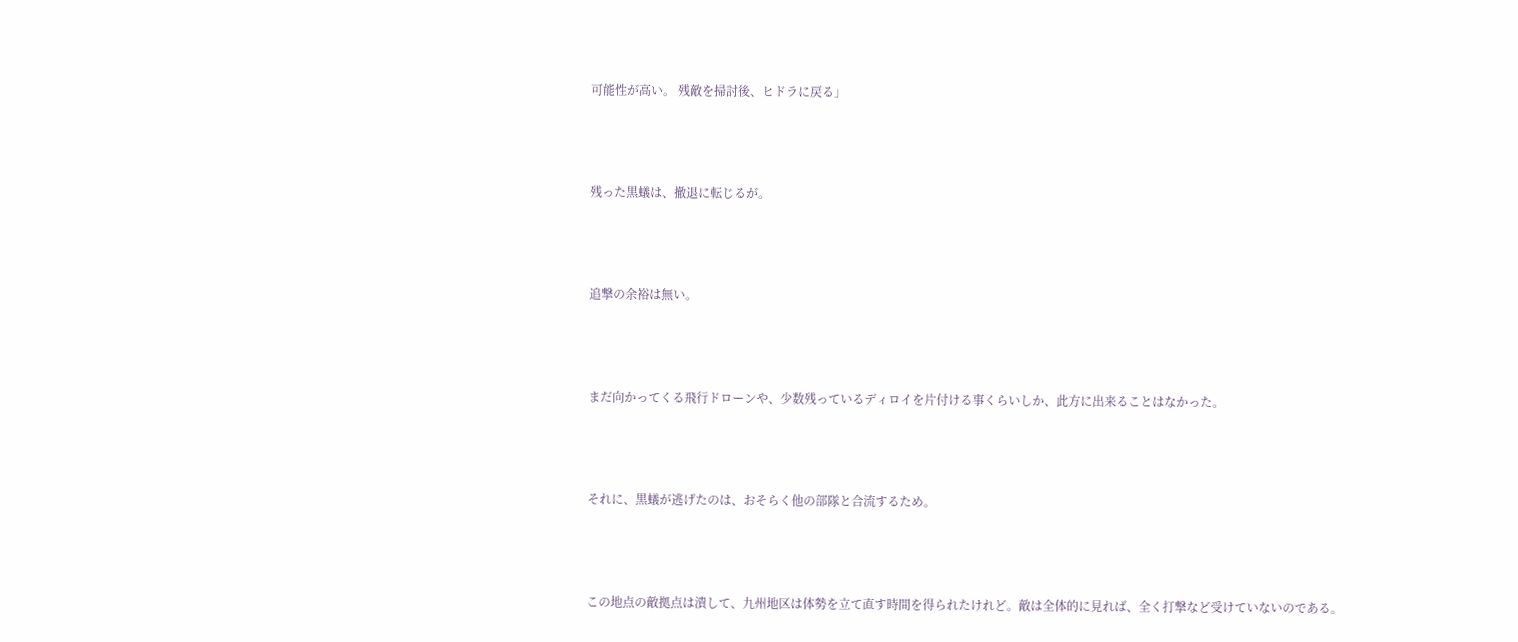可能性が高い。 残敵を掃討後、ヒドラに戻る」



残った黒蟻は、撤退に転じるが。



追撃の余裕は無い。



まだ向かってくる飛行ドローンや、少数残っているディロイを片付ける事くらいしか、此方に出来ることはなかった。



それに、黒蟻が逃げたのは、おそらく他の部隊と合流するため。



この地点の敵拠点は潰して、九州地区は体勢を立て直す時間を得られたけれど。敵は全体的に見れば、全く打撃など受けていないのである。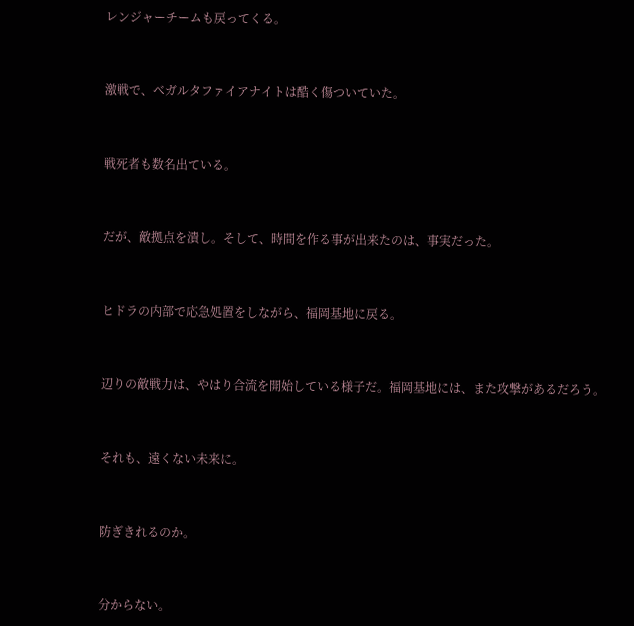レンジャーチームも戻ってくる。



激戦で、ベガルタファイアナイトは酷く傷ついていた。



戦死者も数名出ている。



だが、敵拠点を潰し。そして、時間を作る事が出来たのは、事実だった。



ヒドラの内部で応急処置をしながら、福岡基地に戻る。



辺りの敵戦力は、やはり合流を開始している様子だ。福岡基地には、また攻撃があるだろう。



それも、遠くない未来に。



防ぎきれるのか。



分からない。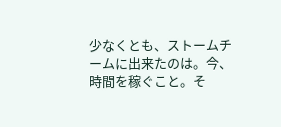少なくとも、ストームチームに出来たのは。今、時間を稼ぐこと。そ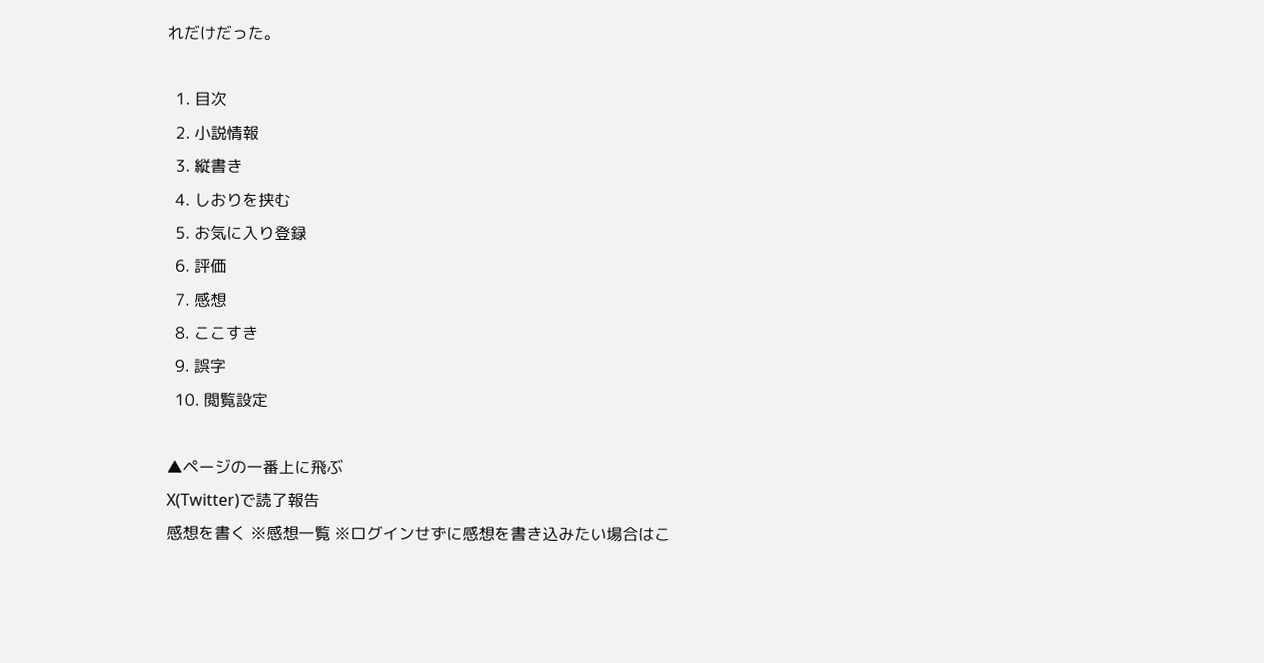れだけだった。

  1. 目次
  2. 小説情報
  3. 縦書き
  4. しおりを挟む
  5. お気に入り登録
  6. 評価
  7. 感想
  8. ここすき
  9. 誤字
  10. 閲覧設定

▲ページの一番上に飛ぶ
X(Twitter)で読了報告
感想を書く ※感想一覧 ※ログインせずに感想を書き込みたい場合はこ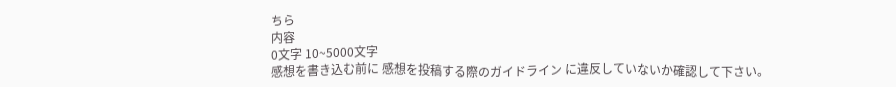ちら
内容
0文字 10~5000文字
感想を書き込む前に 感想を投稿する際のガイドライン に違反していないか確認して下さい。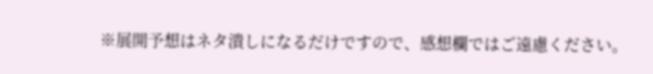※展開予想はネタ潰しになるだけですので、感想欄ではご遠慮ください。